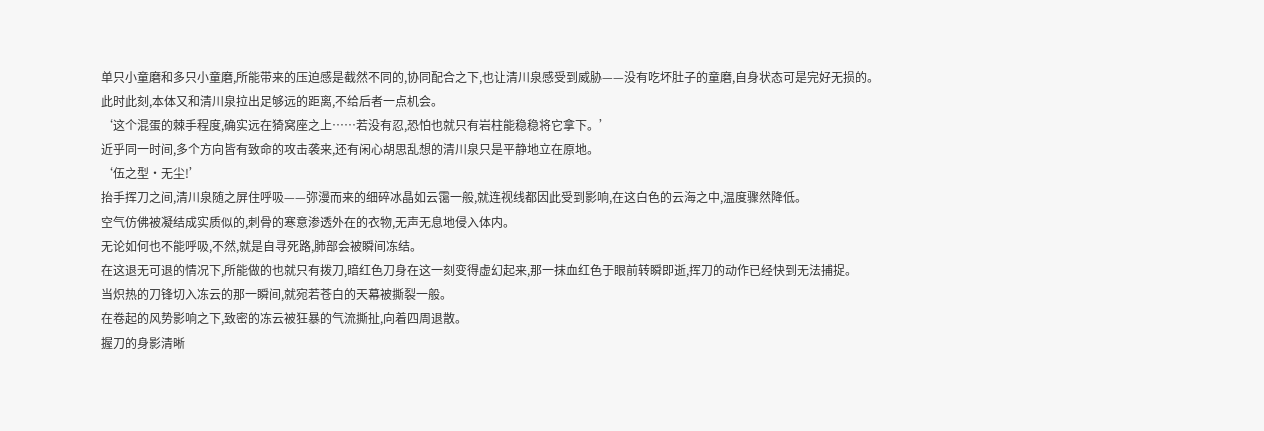单只小童磨和多只小童磨,所能带来的压迫感是截然不同的,协同配合之下,也让清川泉感受到威胁——没有吃坏肚子的童磨,自身状态可是完好无损的。
此时此刻,本体又和清川泉拉出足够远的距离,不给后者一点机会。
‘这个混蛋的棘手程度,确实远在猗窝座之上……若没有忍,恐怕也就只有岩柱能稳稳将它拿下。’
近乎同一时间,多个方向皆有致命的攻击袭来,还有闲心胡思乱想的清川泉只是平静地立在原地。
‘伍之型·无尘!’
抬手挥刀之间,清川泉随之屏住呼吸——弥漫而来的细碎冰晶如云霭一般,就连视线都因此受到影响,在这白色的云海之中,温度骤然降低。
空气仿佛被凝结成实质似的,刺骨的寒意渗透外在的衣物,无声无息地侵入体内。
无论如何也不能呼吸,不然,就是自寻死路,肺部会被瞬间冻结。
在这退无可退的情况下,所能做的也就只有拨刀,暗红色刀身在这一刻变得虚幻起来,那一抹血红色于眼前转瞬即逝,挥刀的动作已经快到无法捕捉。
当炽热的刀锋切入冻云的那一瞬间,就宛若苍白的天幕被撕裂一般。
在卷起的风势影响之下,致密的冻云被狂暴的气流撕扯,向着四周退散。
握刀的身影清晰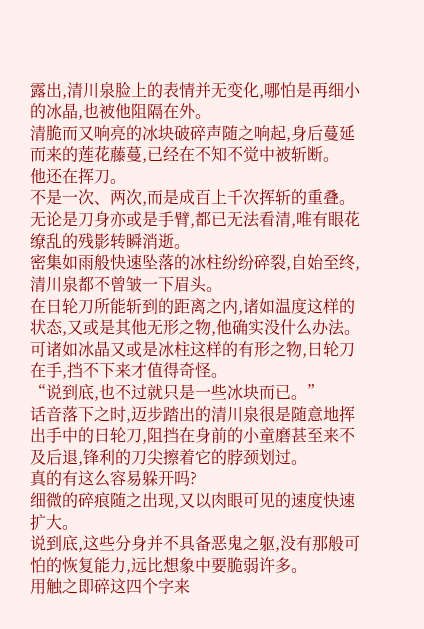露出,清川泉脸上的表情并无变化,哪怕是再细小的冰晶,也被他阻隔在外。
清脆而又响亮的冰块破碎声随之响起,身后蔓延而来的莲花藤蔓,已经在不知不觉中被斩断。
他还在挥刀。
不是一次、两次,而是成百上千次挥斩的重叠。
无论是刀身亦或是手臂,都已无法看清,唯有眼花缭乱的残影转瞬消逝。
密集如雨般快速坠落的冰柱纷纷碎裂,自始至终,清川泉都不曾皱一下眉头。
在日轮刀所能斩到的距离之内,诸如温度这样的状态,又或是其他无形之物,他确实没什么办法。
可诸如冰晶又或是冰柱这样的有形之物,日轮刀在手,挡不下来才值得奇怪。
“说到底,也不过就只是一些冰块而已。”
话音落下之时,迈步踏出的清川泉很是随意地挥出手中的日轮刀,阻挡在身前的小童磨甚至来不及后退,锋利的刀尖擦着它的脖颈划过。
真的有这么容易躲开吗?
细微的碎痕随之出现,又以肉眼可见的速度快速扩大。
说到底,这些分身并不具备恶鬼之躯,没有那般可怕的恢复能力,远比想象中要脆弱许多。
用触之即碎这四个字来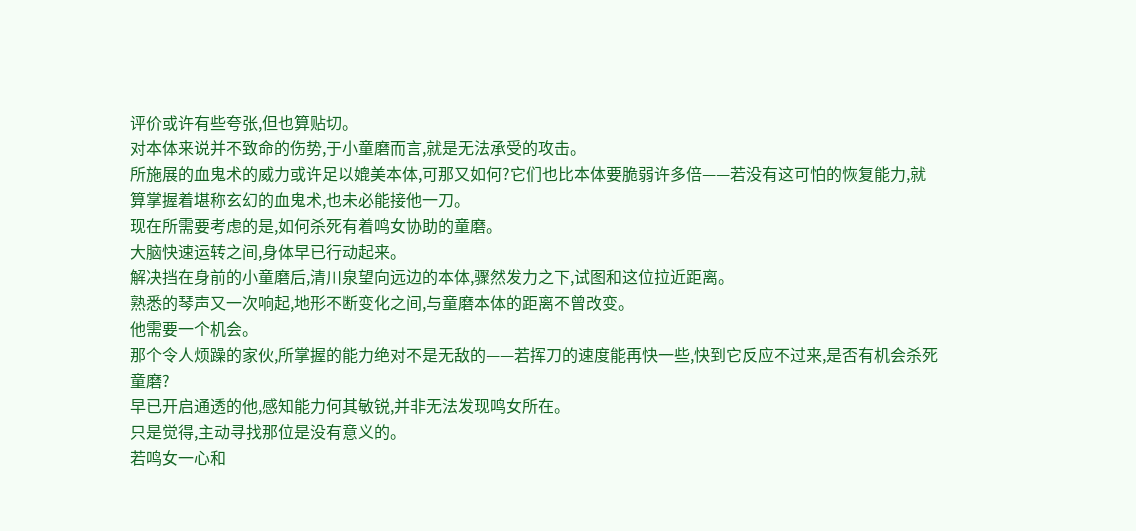评价或许有些夸张,但也算贴切。
对本体来说并不致命的伤势,于小童磨而言,就是无法承受的攻击。
所施展的血鬼术的威力或许足以媲美本体,可那又如何?它们也比本体要脆弱许多倍——若没有这可怕的恢复能力,就算掌握着堪称玄幻的血鬼术,也未必能接他一刀。
现在所需要考虑的是,如何杀死有着鸣女协助的童磨。
大脑快速运转之间,身体早已行动起来。
解决挡在身前的小童磨后,清川泉望向远边的本体,骤然发力之下,试图和这位拉近距离。
熟悉的琴声又一次响起,地形不断变化之间,与童磨本体的距离不曾改变。
他需要一个机会。
那个令人烦躁的家伙,所掌握的能力绝对不是无敌的——若挥刀的速度能再快一些,快到它反应不过来,是否有机会杀死童磨?
早已开启通透的他,感知能力何其敏锐,并非无法发现鸣女所在。
只是觉得,主动寻找那位是没有意义的。
若鸣女一心和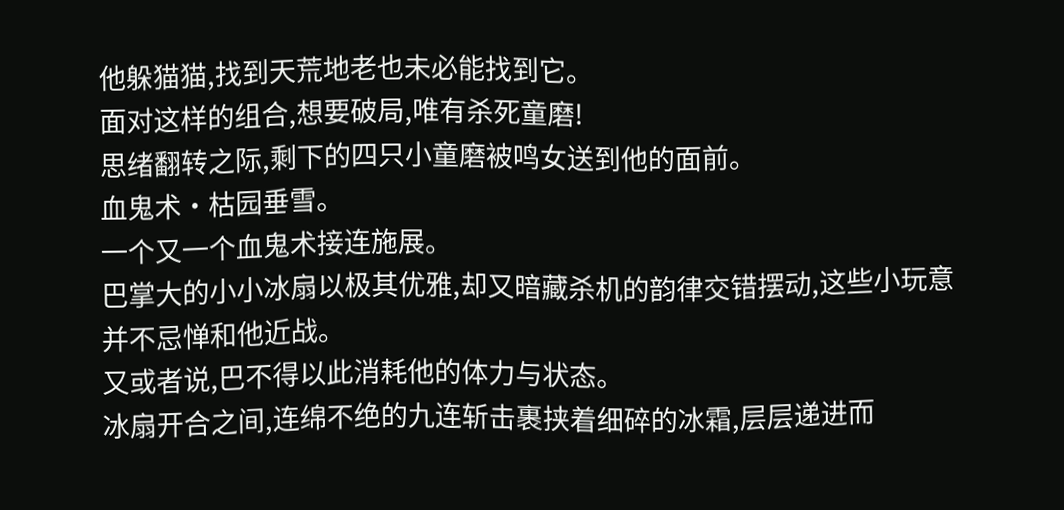他躲猫猫,找到天荒地老也未必能找到它。
面对这样的组合,想要破局,唯有杀死童磨!
思绪翻转之际,剩下的四只小童磨被鸣女送到他的面前。
血鬼术·枯园垂雪。
一个又一个血鬼术接连施展。
巴掌大的小小冰扇以极其优雅,却又暗藏杀机的韵律交错摆动,这些小玩意并不忌惮和他近战。
又或者说,巴不得以此消耗他的体力与状态。
冰扇开合之间,连绵不绝的九连斩击裹挟着细碎的冰霜,层层递进而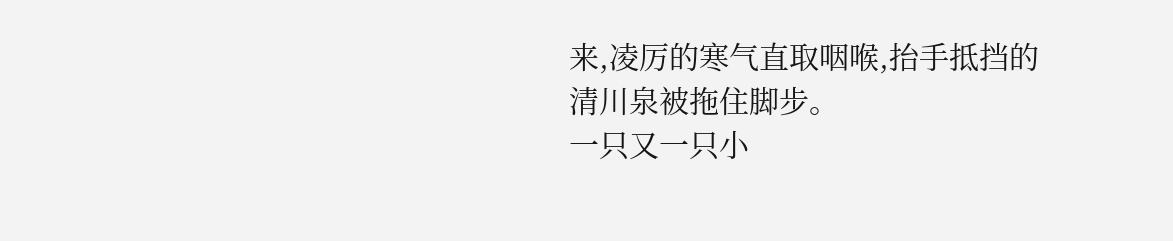来,凌厉的寒气直取咽喉,抬手抵挡的清川泉被拖住脚步。
一只又一只小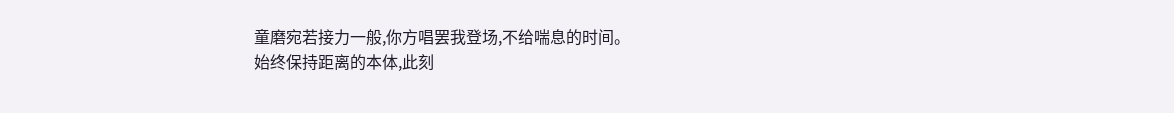童磨宛若接力一般,你方唱罢我登场,不给喘息的时间。
始终保持距离的本体,此刻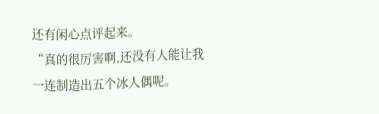还有闲心点评起来。
“真的很厉害啊,还没有人能让我一连制造出五个冰人偶呢。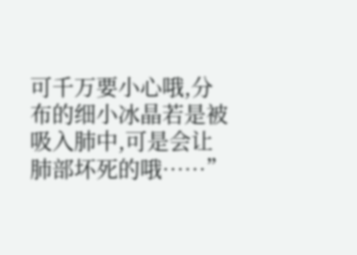可千万要小心哦,分布的细小冰晶若是被吸入肺中,可是会让肺部坏死的哦……”